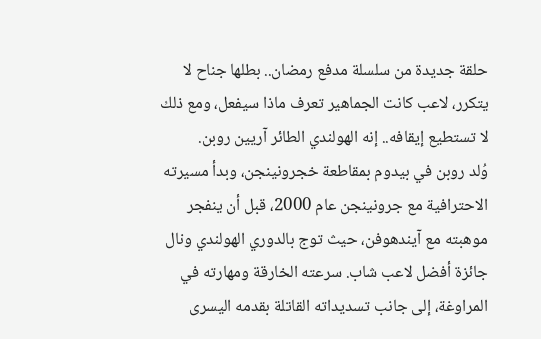حلقة جديدة من سلسلة مدفع رمضان.. بطلها جناح لا يتكرر، لاعب كانت الجماهير تعرف ماذا سيفعل، ومع ذلك لا تستطيع إيقافه.. إنه الهولندي الطائر آريين روبن.
وُلد روبن في بيدوم بمقاطعة خجرونينجن، وبدأ مسيرته الاحترافية مع جرونينجن عام 2000، قبل أن ينفجر موهبته مع آيندهوفن، حيث توج بالدوري الهولندي ونال جائزة أفضل لاعب شاب. سرعته الخارقة ومهارته في المراوغة، إلى جانب تسديداته القاتلة بقدمه اليسرى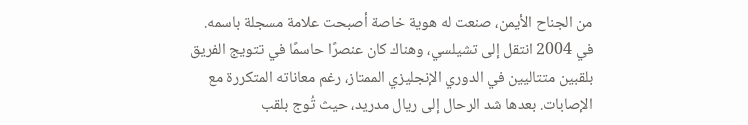من الجناح الأيمن، صنعت له هوية خاصة أصبحت علامة مسجلة باسمه.
في 2004 انتقل إلى تشيلسي، وهناك كان عنصرًا حاسمًا في تتويج الفريق بلقبين متتاليين في الدوري الإنجليزي الممتاز، رغم معاناته المتكررة مع الإصابات. بعدها شد الرحال إلى ريال مدريد، حيث تُوج بلقب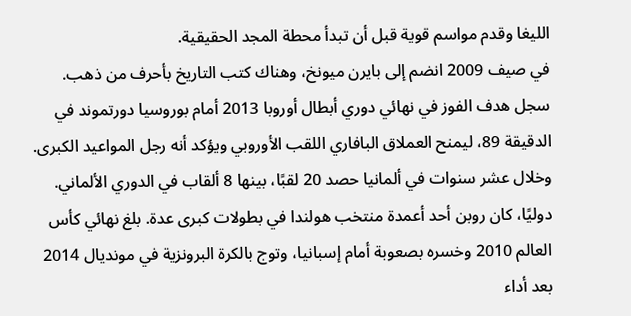الليغا وقدم مواسم قوية قبل أن تبدأ محطة المجد الحقيقية.
في صيف 2009 انضم إلى بايرن ميونخ، وهناك كتب التاريخ بأحرف من ذهب. سجل هدف الفوز في نهائي دوري أبطال أوروبا 2013 أمام بوروسيا دورتموند في الدقيقة 89، ليمنح العملاق البافاري اللقب الأوروبي ويؤكد أنه رجل المواعيد الكبرى. وخلال عشر سنوات في ألمانيا حصد 20 لقبًا، بينها 8 ألقاب في الدوري الألماني.
دوليًا، كان روبن أحد أعمدة منتخب هولندا في بطولات كبرى عدة. بلغ نهائي كأس العالم 2010 وخسره بصعوبة أمام إسبانيا، وتوج بالكرة البرونزية في مونديال 2014 بعد أداء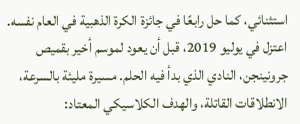استثنائي، كما حل رابعًا في جائزة الكرة الذهبية في العام نفسه.
اعتزل في يوليو 2019، قبل أن يعود لموسم أخير بقميص جرونينجن، النادي الذي بدأ فيه الحلم. مسيرة مليئة بالسرعة، الانطلاقات القاتلة، والهدف الكلاسيكي المعتاد: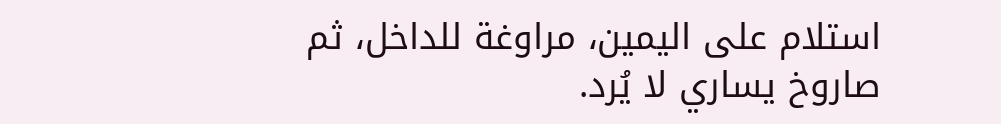استلام على اليمين، مراوغة للداخل، ثم صاروخ يساري لا يُرد.